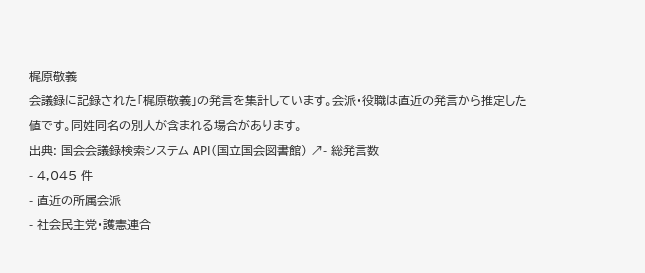梶原敬義
会議録に記録された「梶原敬義」の発言を集計しています。会派・役職は直近の発言から推定した値です。同姓同名の別人が含まれる場合があります。
出典: 国会会議録検索システム API(国立国会図書館) ↗- 総発言数
- 4,045 件
- 直近の所属会派
- 社会民主党・護憲連合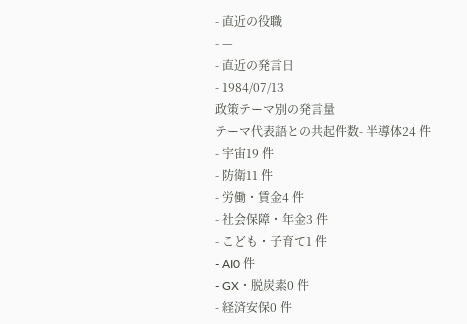- 直近の役職
- —
- 直近の発言日
- 1984/07/13
政策テーマ別の発言量
テーマ代表語との共起件数- 半導体24 件
- 宇宙19 件
- 防衛11 件
- 労働・賃金4 件
- 社会保障・年金3 件
- こども・子育て1 件
- AI0 件
- GX・脱炭素0 件
- 経済安保0 件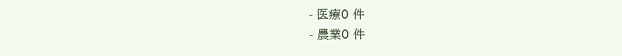- 医療0 件
- 農業0 件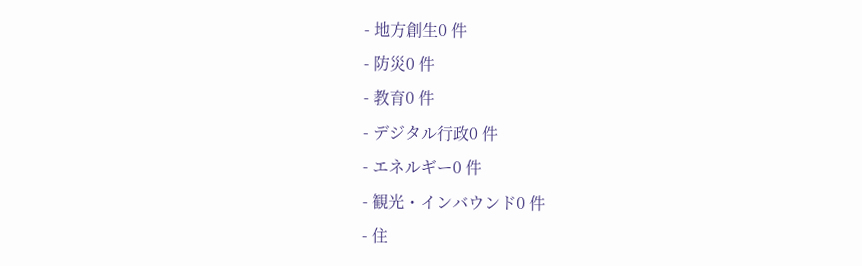- 地方創生0 件
- 防災0 件
- 教育0 件
- デジタル行政0 件
- エネルギー0 件
- 観光・インバウンド0 件
- 住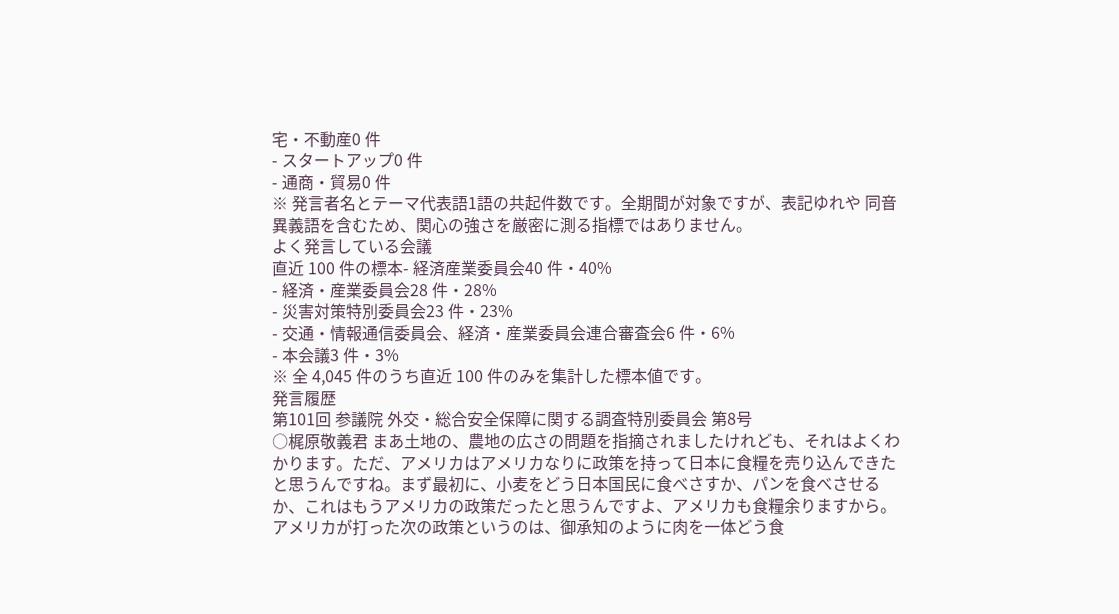宅・不動産0 件
- スタートアップ0 件
- 通商・貿易0 件
※ 発言者名とテーマ代表語1語の共起件数です。全期間が対象ですが、表記ゆれや 同音異義語を含むため、関心の強さを厳密に測る指標ではありません。
よく発言している会議
直近 100 件の標本- 経済産業委員会40 件・40%
- 経済・産業委員会28 件・28%
- 災害対策特別委員会23 件・23%
- 交通・情報通信委員会、経済・産業委員会連合審査会6 件・6%
- 本会議3 件・3%
※ 全 4,045 件のうち直近 100 件のみを集計した標本値です。
発言履歴
第101回 参議院 外交・総合安全保障に関する調査特別委員会 第8号
○梶原敬義君 まあ土地の、農地の広さの問題を指摘されましたけれども、それはよくわかります。ただ、アメリカはアメリカなりに政策を持って日本に食糧を売り込んできたと思うんですね。まず最初に、小麦をどう日本国民に食べさすか、パンを食べさせるか、これはもうアメリカの政策だったと思うんですよ、アメリカも食糧余りますから。アメリカが打った次の政策というのは、御承知のように肉を一体どう食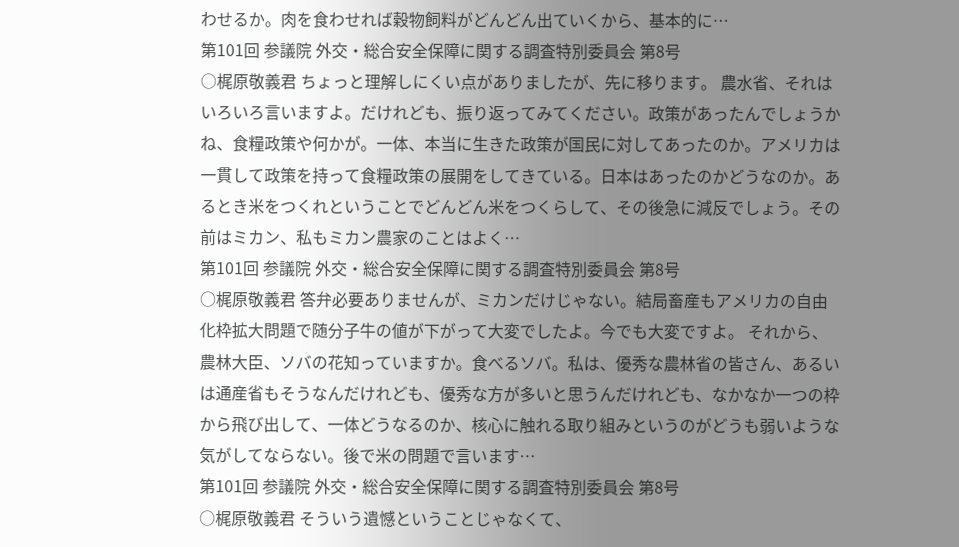わせるか。肉を食わせれば穀物飼料がどんどん出ていくから、基本的に…
第101回 参議院 外交・総合安全保障に関する調査特別委員会 第8号
○梶原敬義君 ちょっと理解しにくい点がありましたが、先に移ります。 農水省、それはいろいろ言いますよ。だけれども、振り返ってみてください。政策があったんでしょうかね、食糧政策や何かが。一体、本当に生きた政策が国民に対してあったのか。アメリカは一貫して政策を持って食糧政策の展開をしてきている。日本はあったのかどうなのか。あるとき米をつくれということでどんどん米をつくらして、その後急に減反でしょう。その前はミカン、私もミカン農家のことはよく…
第101回 参議院 外交・総合安全保障に関する調査特別委員会 第8号
○梶原敬義君 答弁必要ありませんが、ミカンだけじゃない。結局畜産もアメリカの自由化枠拡大問題で随分子牛の値が下がって大変でしたよ。今でも大変ですよ。 それから、農林大臣、ソバの花知っていますか。食べるソバ。私は、優秀な農林省の皆さん、あるいは通産省もそうなんだけれども、優秀な方が多いと思うんだけれども、なかなか一つの枠から飛び出して、一体どうなるのか、核心に触れる取り組みというのがどうも弱いような気がしてならない。後で米の問題で言います…
第101回 参議院 外交・総合安全保障に関する調査特別委員会 第8号
○梶原敬義君 そういう遺憾ということじゃなくて、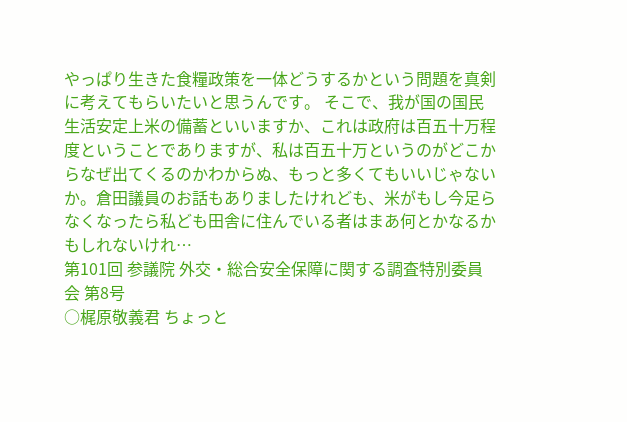やっぱり生きた食糧政策を一体どうするかという問題を真剣に考えてもらいたいと思うんです。 そこで、我が国の国民生活安定上米の備蓄といいますか、これは政府は百五十万程度ということでありますが、私は百五十万というのがどこからなぜ出てくるのかわからぬ、もっと多くてもいいじゃないか。倉田議員のお話もありましたけれども、米がもし今足らなくなったら私ども田舎に住んでいる者はまあ何とかなるかもしれないけれ…
第101回 参議院 外交・総合安全保障に関する調査特別委員会 第8号
○梶原敬義君 ちょっと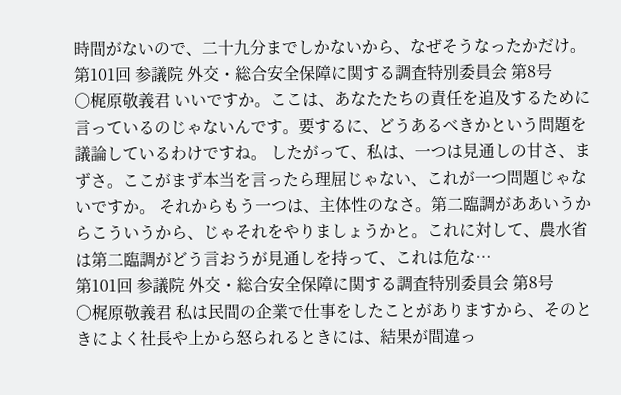時間がないので、二十九分までしかないから、なぜそうなったかだけ。
第101回 参議院 外交・総合安全保障に関する調査特別委員会 第8号
○梶原敬義君 いいですか。ここは、あなたたちの責任を追及するために言っているのじゃないんです。要するに、どうあるべきかという問題を議論しているわけですね。 したがって、私は、一つは見通しの甘さ、まずさ。ここがまず本当を言ったら理屈じゃない、これが一つ問題じゃないですか。 それからもう一つは、主体性のなさ。第二臨調がああいうからこういうから、じゃそれをやりましょうかと。これに対して、農水省は第二臨調がどう言おうが見通しを持って、これは危な…
第101回 参議院 外交・総合安全保障に関する調査特別委員会 第8号
○梶原敬義君 私は民間の企業で仕事をしたことがありますから、そのときによく社長や上から怒られるときには、結果が間違っ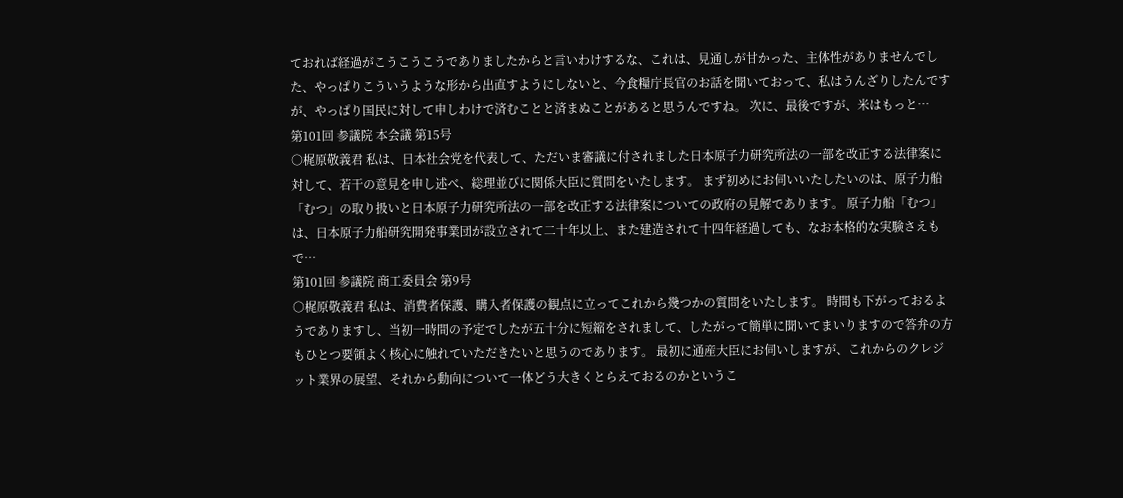ておれば経過がこうこうこうでありましたからと言いわけするな、これは、見通しが甘かった、主体性がありませんでした、やっぱりこういうような形から出直すようにしないと、今食糧庁長官のお話を聞いておって、私はうんざりしたんですが、やっぱり国民に対して申しわけで済むことと済まぬことがあると思うんですね。 次に、最後ですが、米はもっと…
第101回 参議院 本会議 第15号
○梶原敬義君 私は、日本社会党を代表して、ただいま審議に付されました日本原子力研究所法の一部を改正する法律案に対して、若干の意見を申し述べ、総理並びに関係大臣に質問をいたします。 まず初めにお伺いいたしたいのは、原子力船「むつ」の取り扱いと日本原子力研究所法の一部を改正する法律案についての政府の見解であります。 原子力船「むつ」は、日本原子力船研究開発事業団が設立されて二十年以上、また建造されて十四年経過しても、なお本格的な実験さえもで…
第101回 参議院 商工委員会 第9号
○梶原敬義君 私は、消費者保護、購入者保護の観点に立ってこれから幾つかの質問をいたします。 時間も下がっておるようでありますし、当初一時間の予定でしたが五十分に短縮をされまして、したがって簡単に聞いてまいりますので答弁の方もひとつ要領よく核心に触れていただきたいと思うのであります。 最初に通産大臣にお伺いしますが、これからのクレジット業界の展望、それから動向について一体どう大きくとらえておるのかというこ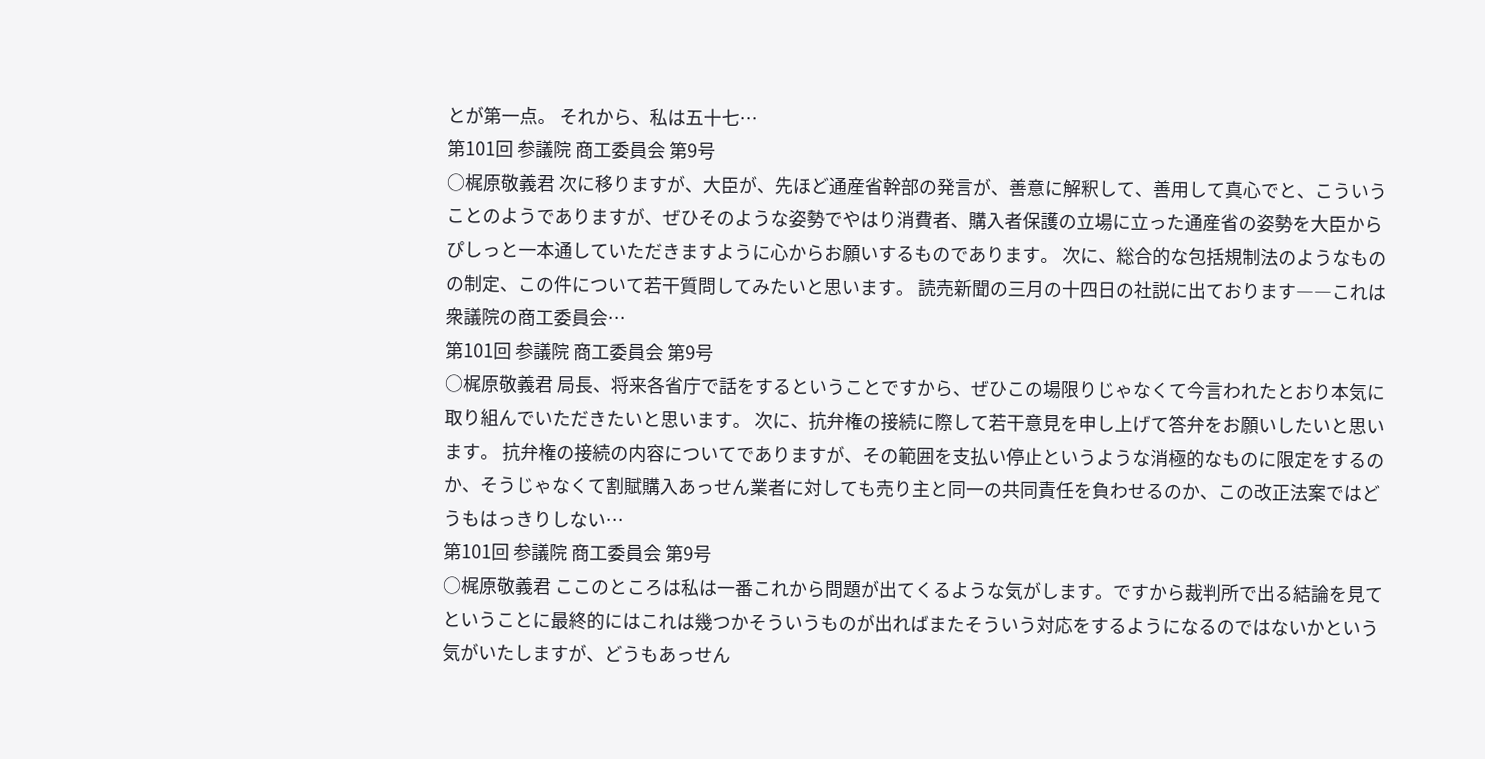とが第一点。 それから、私は五十七…
第101回 参議院 商工委員会 第9号
○梶原敬義君 次に移りますが、大臣が、先ほど通産省幹部の発言が、善意に解釈して、善用して真心でと、こういうことのようでありますが、ぜひそのような姿勢でやはり消費者、購入者保護の立場に立った通産省の姿勢を大臣からぴしっと一本通していただきますように心からお願いするものであります。 次に、総合的な包括規制法のようなものの制定、この件について若干質問してみたいと思います。 読売新聞の三月の十四日の社説に出ております――これは衆議院の商工委員会…
第101回 参議院 商工委員会 第9号
○梶原敬義君 局長、将来各省庁で話をするということですから、ぜひこの場限りじゃなくて今言われたとおり本気に取り組んでいただきたいと思います。 次に、抗弁権の接続に際して若干意見を申し上げて答弁をお願いしたいと思います。 抗弁権の接続の内容についてでありますが、その範囲を支払い停止というような消極的なものに限定をするのか、そうじゃなくて割賦購入あっせん業者に対しても売り主と同一の共同責任を負わせるのか、この改正法案ではどうもはっきりしない…
第101回 参議院 商工委員会 第9号
○梶原敬義君 ここのところは私は一番これから問題が出てくるような気がします。ですから裁判所で出る結論を見てということに最終的にはこれは幾つかそういうものが出ればまたそういう対応をするようになるのではないかという気がいたしますが、どうもあっせん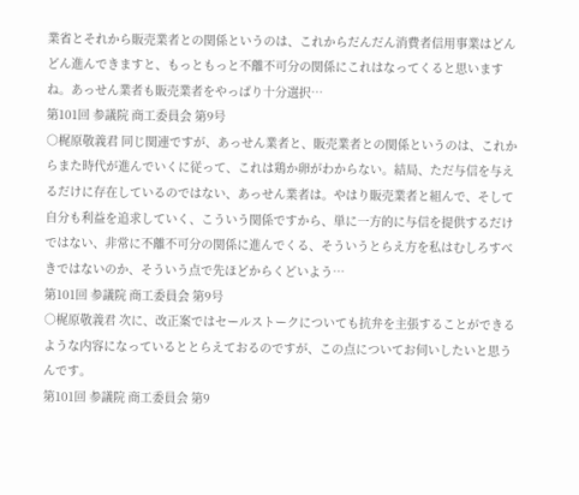業省とそれから販売業者との関係というのは、これからだんだん消費者信用事業はどんどん進んできますと、もっともっと不離不可分の関係にこれはなってくると思いますね。あっせん業者も販売業者をやっぱり十分選択…
第101回 参議院 商工委員会 第9号
○梶原敬義君 同じ関連ですが、あっせん業者と、販売業者との関係というのは、これからまた時代が進んでいくに従って、これは鶏か卵がわからない。結局、ただ与信を与えるだけに存在しているのではない、あっせん業者は。やはり販売業者と組んで、そして自分も利益を追求していく、こういう関係ですから、単に一方的に与信を提供するだけではない、非常に不離不可分の関係に進んでくる、そういうとらえ方を私はむしろすべきではないのか、そういう点で先ほどからくどいよう…
第101回 参議院 商工委員会 第9号
○梶原敬義君 次に、改正案ではセールストークについても抗弁を主張することができるような内容になっているととらえておるのですが、この点についてお伺いしたいと思うんです。
第101回 参議院 商工委員会 第9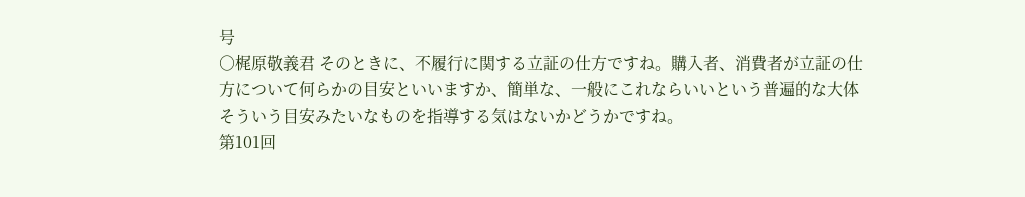号
○梶原敬義君 そのときに、不履行に関する立証の仕方ですね。購入者、消費者が立証の仕方について何らかの目安といいますか、簡単な、一般にこれならいいという普遍的な大体そういう目安みたいなものを指導する気はないかどうかですね。
第101回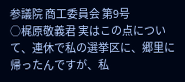参議院 商工委員会 第9号
○梶原敬義君 実はこの点について、連休で私の選挙区に、郷里に帰ったんですが、私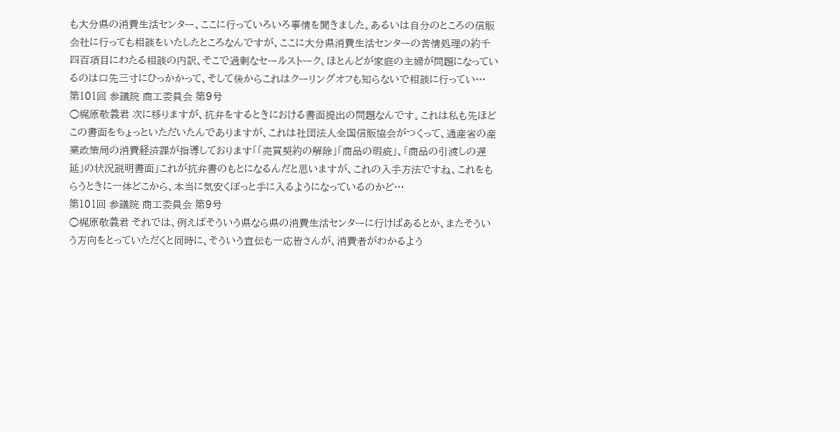も大分県の消費生活センター、ここに行っていろいろ事情を聞きました。あるいは自分のところの信販会社に行っても相談をいたしたところなんですが、ここに大分県消費生活センターの苦情処理の約千四百項目にわたる相談の内訳、そこで過剰なセールストーク、ほとんどが家庭の主婦が問題になっているのは口先三寸にひっかかって、そして後からこれはクーリングオフも知らないで相談に行ってい…
第101回 参議院 商工委員会 第9号
○梶原敬義君 次に移りますが、抗弁をするときにおける書面提出の問題なんです。これは私も先ほどこの書面をちょっといただいたんでありますが、これは社団法人全国信販協会がつくって、通産省の産業政策局の消費経済課が指導しております「「売買契約の解除」「商品の瑕疵」、「商品の引渡しの遅延」の状況説明書面」これが抗弁書のもとになるんだと思いますが、これの入手方法ですね、これをもらうときに一体どこから、本当に気安くぽっと手に入るようになっているのかど…
第101回 参議院 商工委員会 第9号
○梶原敬義君 それでは、例えばそういう県なら県の消費生活センターに行けばあるとか、またそういう方向をとっていただくと同時に、そういう宣伝も一応皆さんが、消費者がわかるよう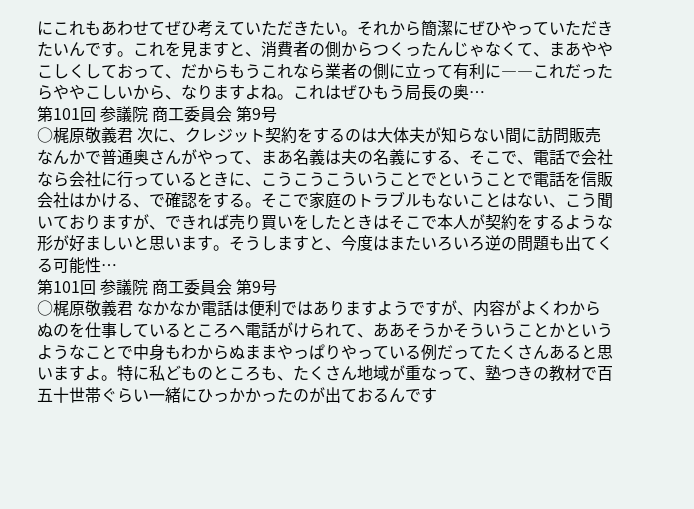にこれもあわせてぜひ考えていただきたい。それから簡潔にぜひやっていただきたいんです。これを見ますと、消費者の側からつくったんじゃなくて、まあややこしくしておって、だからもうこれなら業者の側に立って有利に――これだったらややこしいから、なりますよね。これはぜひもう局長の奥…
第101回 参議院 商工委員会 第9号
○梶原敬義君 次に、クレジット契約をするのは大体夫が知らない間に訪問販売なんかで普通奥さんがやって、まあ名義は夫の名義にする、そこで、電話で会社なら会社に行っているときに、こうこうこういうことでということで電話を信販会社はかける、で確認をする。そこで家庭のトラブルもないことはない、こう聞いておりますが、できれば売り買いをしたときはそこで本人が契約をするような形が好ましいと思います。そうしますと、今度はまたいろいろ逆の問題も出てくる可能性…
第101回 参議院 商工委員会 第9号
○梶原敬義君 なかなか電話は便利ではありますようですが、内容がよくわからぬのを仕事しているところへ電話がけられて、ああそうかそういうことかというようなことで中身もわからぬままやっぱりやっている例だってたくさんあると思いますよ。特に私どものところも、たくさん地域が重なって、塾つきの教材で百五十世帯ぐらい一緒にひっかかったのが出ておるんです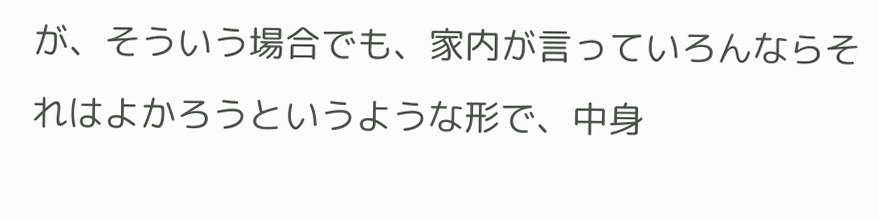が、そういう場合でも、家内が言っていろんならそれはよかろうというような形で、中身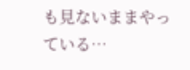も見ないままやっている…